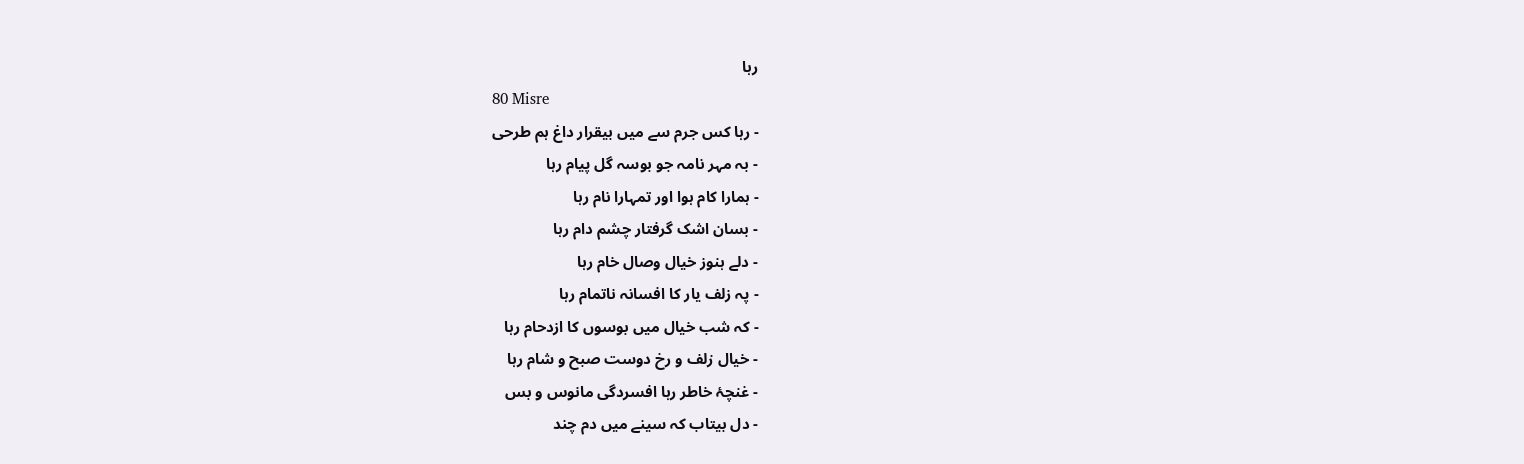رہا
80 Misre
- رہا کس جرم سے میں بیقرار داغ ہم طرحی
- بہ مہر نامہ جو بوسہ گل پیام رہا
- ہمارا کام ہوا اور تمہارا نام رہا
- بسان اشک گرفتار چشم دام رہا
- دلے ہنوز خیال وصال خام رہا
- پہ زلف یار کا افسانہ ناتمام رہا
- کہ شب خیال میں بوسوں کا ازدحام رہا
- خیال زلف و رخ دوست صبح و شام رہا
- غنچۂ خاطر رہا افسردگی مانوس و بس
- دل بیتاب کہ سینے میں دم چند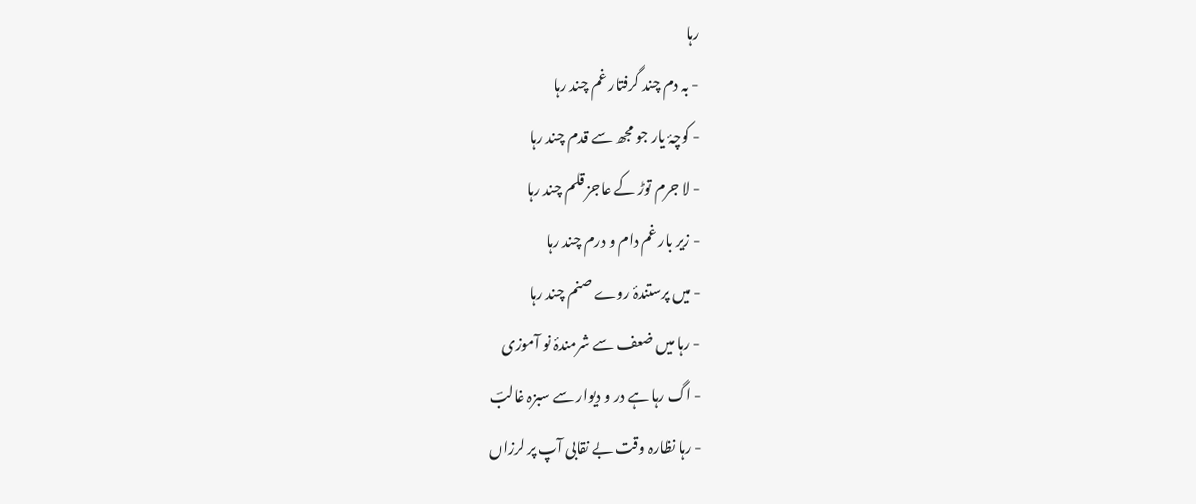رہا
- بہ دم چند گرفتار غم چند رہا
- کوچۂ یار جو مجھ سے قدم چند رہا
- لا جرم توڑ کے عاجز قلم چند رہا
- زیر بار غم دام و درم چند رہا
- میں پرستندۂ روے صنم چند رہا
- رہا میں ضعف سے شرمندۂ نو آموزی
- اگ رہا ہے در و دیوار سے سبزہ غالبؔ
- رہا نظارہ وقت بے نقابی آپ پر لرزاں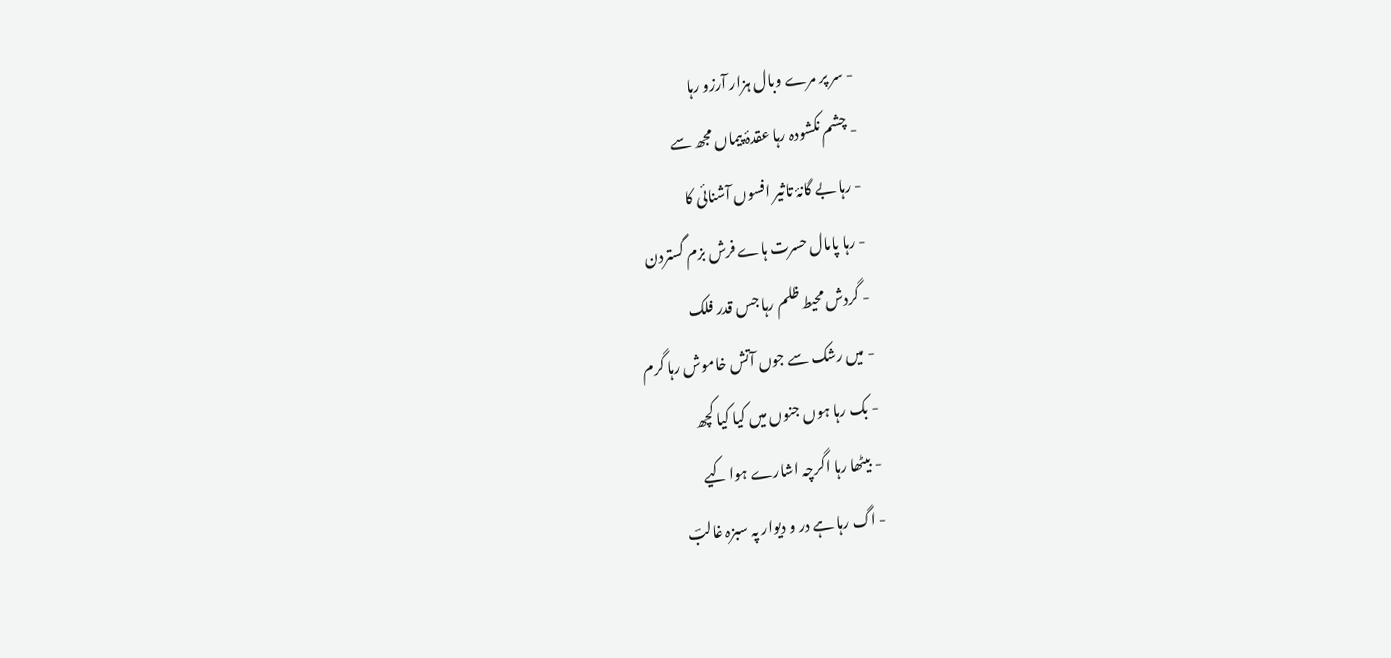- سر پر مرے وبال ہزار آرزو رہا
- چشم نکشودہ رہا عقدۂ پیماں مجھ سے
- رہا بے گانۂ تاثیر افسوں آشنائی کا
- رہا پامال حسرت ہاے فرش بزم گستردن
- گردش محیط ظلم رہا جس قدر فلک
- میں رشک سے جوں آتش خاموش رہا گرم
- بک رہا ہوں جنوں میں کیا کیا کچھ
- بیٹھا رہا اگرچہ اشارے ہوا کیے
- اگ رہا ہے در و دیوار پہ سبزہ غالبؔ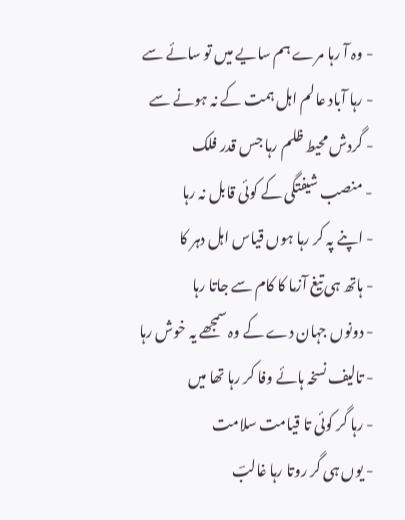- وہ آ رہا مرے ہم سایے میں تو سائے سے
- رہا آباد عالم اہل ہمت کے نہ ہونے سے
- گردش محیط ظلم رہا جس قدر فلک
- منصب شیفتگی کے کوئی قابل نہ رہا
- اپنے پہ کر رہا ہوں قیاس اہل دہر کا
- ہاتھ ہی تیغ آزما کا کام سے جاتا رہا
- دونوں جہان دے کے وہ سمجھے یہ خوش رہا
- تالیف نسخہ ہائے وفا کر رہا تھا میں
- رہا گر کوئی تا قیامت سلامت
- یوں ہی گر روتا رہا غالبؔ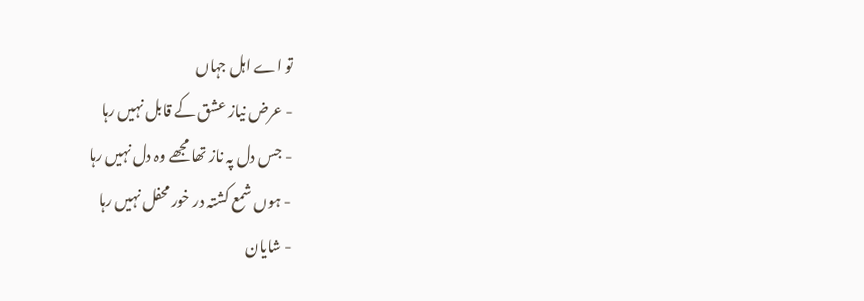تو اے اہل جہاں
- عرض نیاز عشق کے قابل نہیں رہا
- جس دل پہ ناز تھا مجھے وہ دل نہیں رہا
- ہوں شمع کشتہ در خور محفل نہیں رہا
- شایان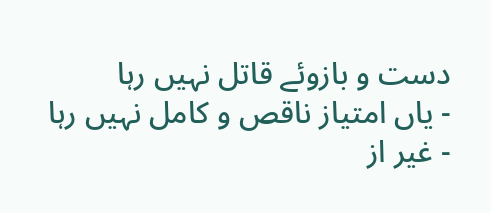دست و بازوئے قاتل نہیں رہا
- یاں امتیاز ناقص و کامل نہیں رہا
- غیر از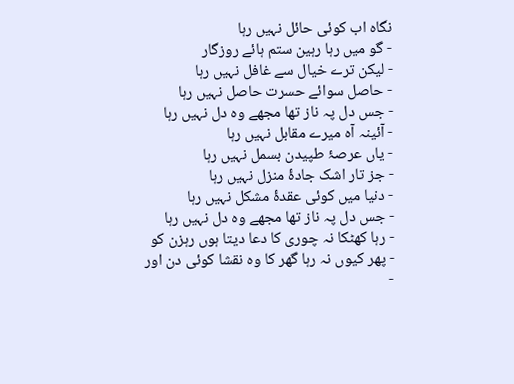نگاہ اب کوئی حائل نہیں رہا
- گو میں رہا رہین ستم ہائے روزگار
- لیکن ترے خیال سے غافل نہیں رہا
- حاصل سوائے حسرت حاصل نہیں رہا
- جس دل پہ ناز تھا مجھے وہ دل نہیں رہا
- آئینہ آہ میرے مقابل نہیں رہا
- یاں عرصۂ طپیدن بسمل نہیں رہا
- جز تار اشک جادۂ منزل نہیں رہا
- دنیا میں کوئی عقدۂ مشکل نہیں رہا
- جس دل پہ ناز تھا مجھے وہ دل نہیں رہا
- رہا کھٹکا نہ چوری کا دعا دیتا ہوں رہزن کو
- پھر کیوں نہ رہا گھر کا وہ نقشا کوئی دن اور
-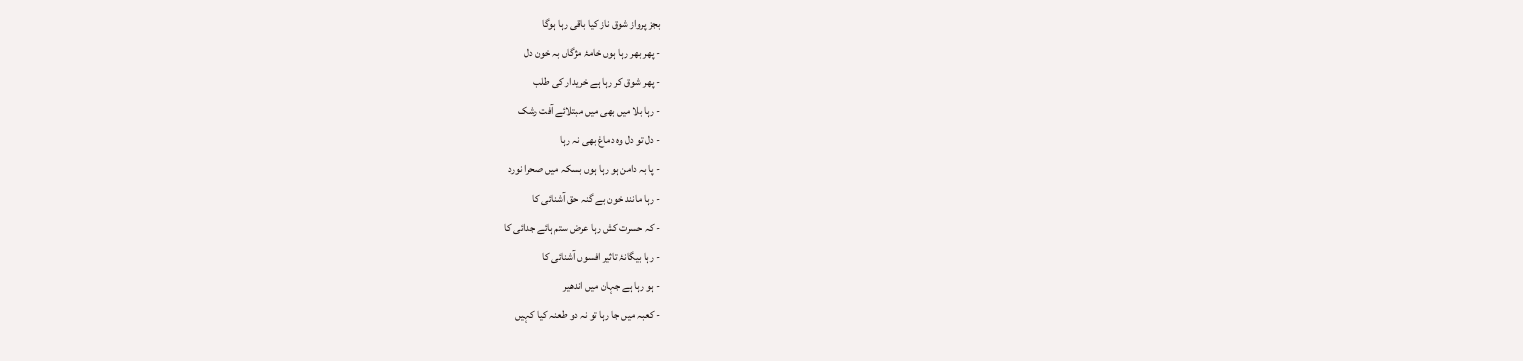بجز پرواز شوق ناز کیا باقی رہا ہوگا
- پھر بھر رہا ہوں خامۂ مژگاں بہ خون دل
- پھر شوق کر رہا ہے خریدار کی طلب
- رہا بلا میں بھی میں مبتلائے آفت رشک
- دل تو دل وہ دماغ بھی نہ رہا
- پا بہ دامن ہو رہا ہوں بسکہ میں صحرا نورد
- رہا مانند خون بے گنہ حق آشنائی کا
- کہ حسرت کش رہا عرض ستم ہائے جدائی کا
- رہا بیگانۂ تاثیر افسوں آشنائی کا
- ہو رہا ہے جہان میں اندھیر
- کعبہ میں جا رہا تو نہ دو طعنہ کیا کہیں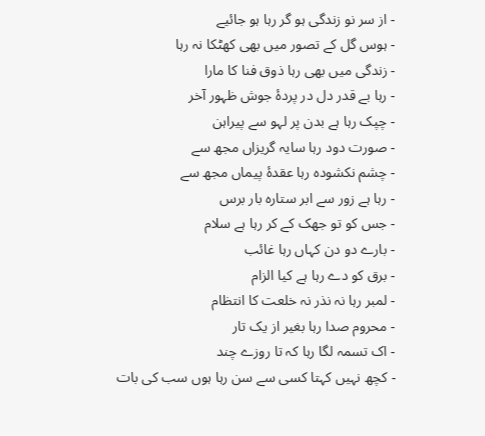- از سر نو زندگی ہو گر رہا ہو جائیے
- ہوس گل کے تصور میں بھی کھٹکا نہ رہا
- زندگی میں بھی رہا ذوق فنا کا مارا
- رہا بے قدر دل در پردۂ جوش ظہور آخر
- چپک رہا ہے بدن پر لہو سے پیراہن
- صورت دود رہا سایہ گریزاں مجھ سے
- چشم نکشودہ رہا عقدۂ پیماں مجھ سے
- رہا ہے زور سے ابر ستارہ بار برس
- جس کو تو جھک کے کر رہا ہے سلام
- بارے دو دن کہاں رہا غائب
- برق کو دے رہا ہے کیا الزام
- لمبر رہا نہ نذر نہ خلعت کا انتظام
- محروم صدا رہا بغیر از یک تار
- اک تسمہ لگا رہا کہ تا روزے چند
- کچھ نہیں کہتا کسی سے سن رہا ہوں سب کی بات